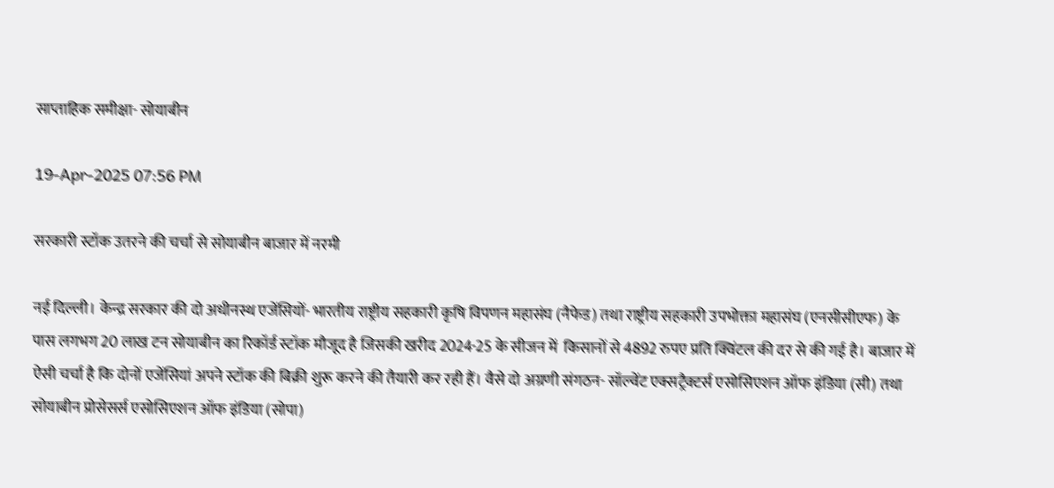साप्ताहिक समीक्षा- सोयाबीन

19-Apr-2025 07:56 PM

सरकारी स्टॉक उतरने की चर्चा से सोयाबीन बाजार में नरमी

नई दिल्ली। केन्द्र सरकार की दो अधीनस्थ एजेंसियों- भारतीय राष्ट्रीय सहकारी कृषि विपणन महासंघ (नैफेड) तथा राष्ट्रीय सहकारी उपभोक्ता महासंघ (एनसीसीएफ) के पास लगभग 20 लाख टन सोयाबीन का रिकॉर्ड स्टॉक मौजूद है जिसकी खरीद 2024-25 के सीजन में  किसानों से 4892 रुपए प्रति क्विंटल की दर से की गई है। बाजार में ऐसी चर्चा है कि दोनों एजेंसियां अपने स्टॉक की बिक्री शुरू करने की तैयारी कर रही हैं। वैसे दो अग्रणी संगठन- सॉल्वेंट एक्सट्रैक्टर्स एसोसिएशन ऑफ इंडिया (सी) तथा सोयाबीन प्रोसेसर्स एसोसिएशन ऑफ इंडिया (सोपा)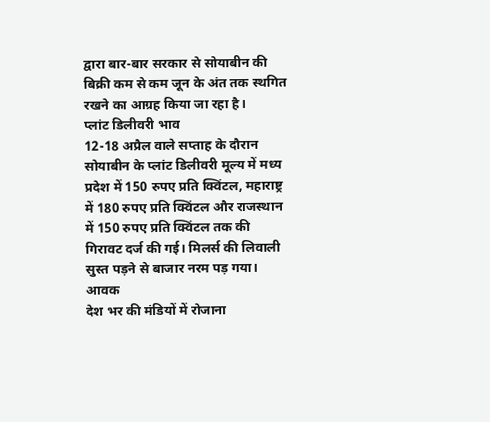द्वारा बार-बार सरकार से सोयाबीन की बिक्री कम से कम जून के अंत तक स्थगित रखने का आग्रह किया जा रहा है।
प्लांट डिलीवरी भाव
12-18 अप्रैल वाले सप्ताह के दौरान सोयाबीन के प्लांट डिलीवरी मूल्य में मध्य प्रदेश में 150 रुपए प्रति क्विंटल, महाराष्ट्र में 180 रुपए प्रति क्विंटल और राजस्थान में 150 रुपए प्रति क्विंटल तक की गिरावट दर्ज की गई। मिलर्स की लिवाली सुस्त पड़ने से बाजार नरम पड़ गया।
आवक
देश भर की मंडियों में रोजाना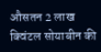औसतन 2 लाख क्विंटल सोयाबीन की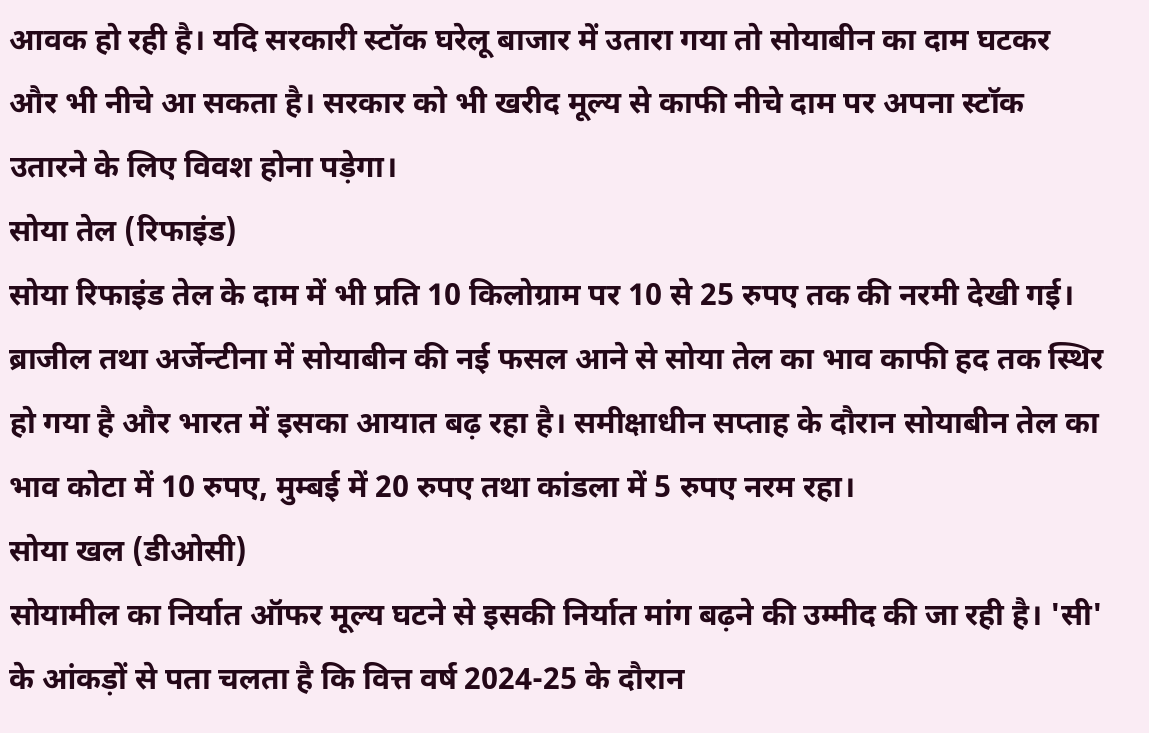आवक हो रही है। यदि सरकारी स्टॉक घरेलू बाजार में उतारा गया तो सोयाबीन का दाम घटकर और भी नीचे आ सकता है। सरकार को भी खरीद मूल्य से काफी नीचे दाम पर अपना स्टॉक उतारने के लिए विवश होना पड़ेगा।
सोया तेल (रिफाइंड)
सोया रिफाइंड तेल के दाम में भी प्रति 10 किलोग्राम पर 10 से 25 रुपए तक की नरमी देखी गई। ब्राजील तथा अर्जेन्टीना में सोयाबीन की नई फसल आने से सोया तेल का भाव काफी हद तक स्थिर हो गया है और भारत में इसका आयात बढ़ रहा है। समीक्षाधीन सप्ताह के दौरान सोयाबीन तेल का भाव कोटा में 10 रुपए, मुम्बई में 20 रुपए तथा कांडला में 5 रुपए नरम रहा।
सोया खल (डीओसी)
सोयामील का निर्यात ऑफर मूल्य घटने से इसकी निर्यात मांग बढ़ने की उम्मीद की जा रही है। 'सी' के आंकड़ों से पता चलता है कि वित्त वर्ष 2024-25 के दौरान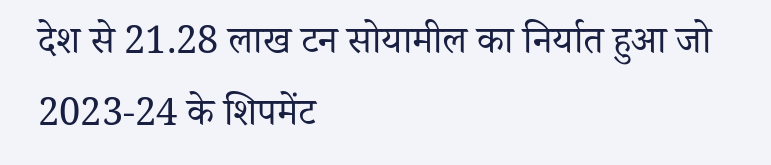देश से 21.28 लाख टन सोयामील का निर्यात हुआ जो 2023-24 के शिपमेंट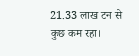21.33 लाख टन से कुछ कम रहा।